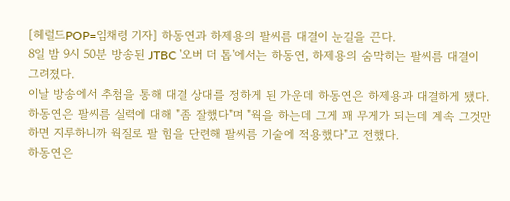[헤럴드POP=임채령 기자] 하동연과 하제용의 팔씨름 대결이 눈길을 끈다.
8일 밤 9시 50분 방송된 JTBC '오버 더 톱'에서는 하동연, 하제용의 숨막히는 팔씨름 대결이 그려졌다.
이날 방송에서 추첨을 통해 대결 상대를 정하게 된 가운데 하동연은 하제용과 대결하게 됐다.
하동연은 팔씨름 실력에 대해 "좀 잘했다"며 "웍을 하는데 그게 꽤 무게가 되는데 계속 그것만 하면 지루하니까 웍질로 팔 힘을 단련해 팔씨름 기술에 적용했다"고 전했다.
하동연은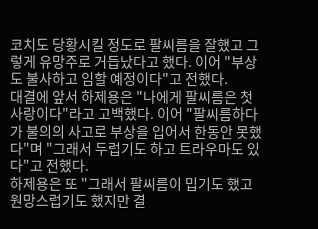코치도 당황시킬 정도로 팔씨름을 잘했고 그렇게 유망주로 거듭났다고 했다. 이어 "부상도 불사하고 임할 예정이다"고 전했다.
대결에 앞서 하제용은 "나에게 팔씨름은 첫사랑이다"라고 고백했다. 이어 "팔씨름하다가 불의의 사고로 부상을 입어서 한동안 못했다"며 "그래서 두럽기도 하고 트라우마도 있다"고 전했다.
하제용은 또 "그래서 팔씨름이 밉기도 했고 원망스럽기도 했지만 결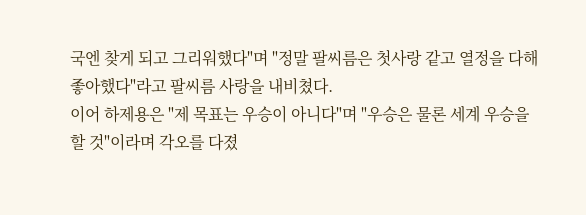국엔 찾게 되고 그리워했다"며 "정말 팔씨름은 첫사랑 같고 열정을 다해 좋아했다"라고 팔씨름 사랑을 내비쳤다.
이어 하제용은 "제 목표는 우승이 아니다"며 "우승은 물론 세계 우승을 할 것"이라며 각오를 다졌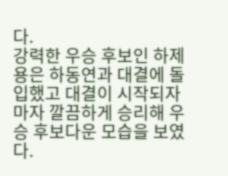다.
강력한 우승 후보인 하제용은 하동연과 대결에 돌입했고 대결이 시작되자마자 깔끔하게 승리해 우승 후보다운 모습을 보였다.